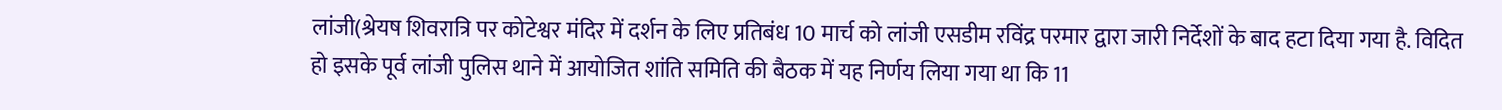लांजी(श्रेयष शिवरात्रि पर कोटेश्वर मंदिर में दर्शन के लिए प्रतिबंध 10 मार्च को लांजी एसडीम रविंद्र परमार द्वारा जारी निर्देशों के बाद हटा दिया गया है. विदित हो इसके पूर्व लांजी पुलिस थाने में आयोजित शांति समिति की बैठक में यह निर्णय लिया गया था कि 11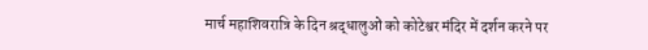मार्च महाशिवरात्रि के दिन श्रद्धालुओं को कोटेश्वर मंदिर में दर्शन करने पर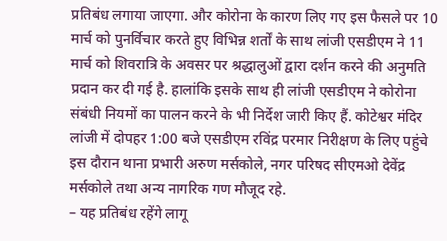प्रतिबंध लगाया जाएगा. और कोरोना के कारण लिए गए इस फैसले पर 10 मार्च को पुनर्विचार करते हुए विभिन्न शर्तों के साथ लांजी एसडीएम ने 11 मार्च को शिवरात्रि के अवसर पर श्रद्धालुओं द्वारा दर्शन करने की अनुमति प्रदान कर दी गई है. हालांकि इसके साथ ही लांजी एसडीएम ने कोरोना संबंधी नियमों का पालन करने के भी निर्देश जारी किए हैं. कोटेश्वर मंदिर लांजी में दोपहर 1:00 बजे एसडीएम रविंद्र परमार निरीक्षण के लिए पहुंचे इस दौरान थाना प्रभारी अरुण मर्सकोले, नगर परिषद सीएमओ देवेंद्र मर्सकोले तथा अन्य नागरिक गण मौजूद रहे.
– यह प्रतिबंध रहेंगे लागू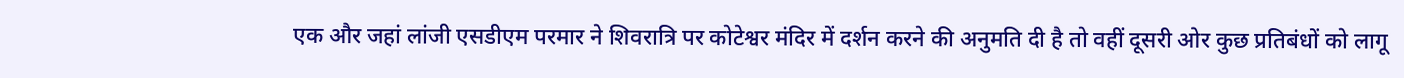एक और जहां लांजी एसडीएम परमार ने शिवरात्रि पर कोटेश्वर मंदिर में दर्शन करने की अनुमति दी है तो वहीं दूसरी ओर कुछ प्रतिबंधों को लागू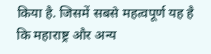किया है. जिसमें सबसे महत्वपूर्ण यह है कि महाराष्ट्र और अन्य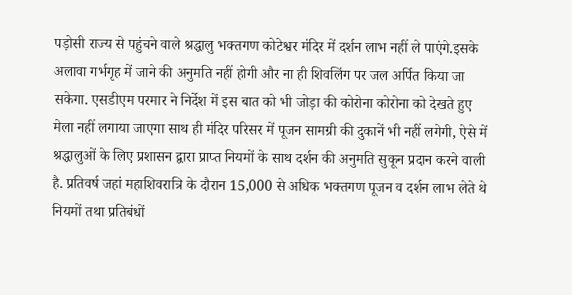पड़ोसी राज्य से पहुंचने वाले श्रद्धालु भक्तगण कोटेश्वर मंदिर में दर्शन लाभ नहीं ले पाएंगे.इसके अलावा गर्भगृह में जाने की अनुमति नहीं होगी और ना ही शिवलिंग पर जल अर्पित किया जा सकेगा. एसडीएम परमार ने निर्देश में इस बात को भी जोड़ा की कोरोना कोरोना को देखते हुए मेला नहीं लगाया जाएगा साथ ही मंदिर परिसर में पूजन सामग्री की दुकानें भी नहीं लगेगी, ऐसे में श्रद्धालुओं के लिए प्रशासन द्वारा प्राप्त नियमों के साथ दर्शन की अनुमति सुकून प्रदान करने वाली है. प्रतिवर्ष जहां महाशिवरात्रि के दौरान 15,000 से अधिक भक्तगण पूजन व दर्शन लाभ लेते थे नियमों तथा प्रतिबंधों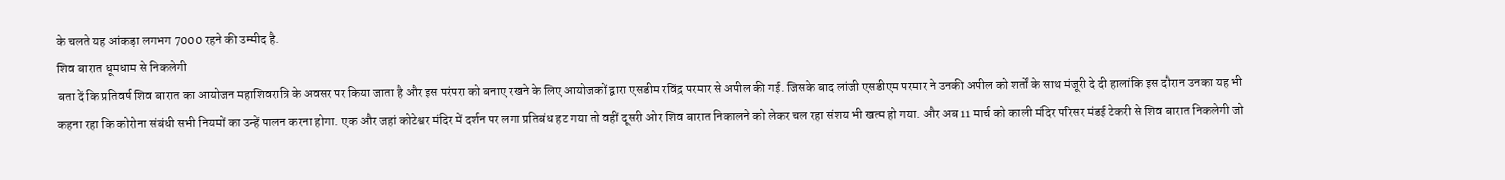के चलते यह आंकड़ा लगभग 7000 रहने की उम्मीद है.
शिव बारात धूमधाम से निकलेगी
बता दें कि प्रतिवर्ष शिव बारात का आयोजन महाशिवरात्रि के अवसर पर किया जाता है और इस परंपरा को बनाए रखने के लिए आयोजकों द्वारा एसडीम रविंद्र परमार से अपील की गई. जिसके बाद लांजी एसडीएम परमार ने उनकी अपील को शर्तों के साथ मंजूरी दे दी हालांकि इस दौरान उनका यह भी कहना रहा कि कोरोना संबंधी सभी नियमों का उन्हें पालन करना होगा. एक और जहां कोटेश्वर मंदिर में दर्शन पर लगा प्रतिबंध हट गया तो वहीं दूसरी ओर शिव बारात निकालने को लेकर चल रहा संशय भी खत्म हो गया. और अब 11 मार्च को काली मंदिर परिसर मंडई टेकरी से शिव बारात निकलेगी जो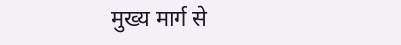मुख्य मार्ग से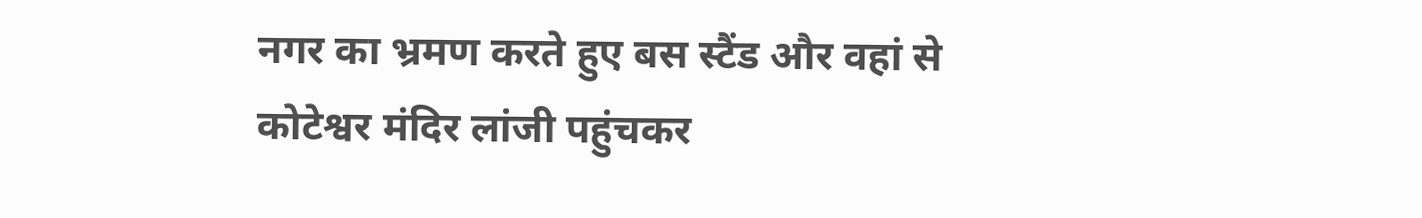नगर का भ्रमण करते हुए बस स्टैंड और वहां से कोटेश्वर मंदिर लांजी पहुंचकर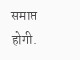समाप्त होगी.